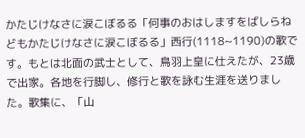かたじけなさに涙こぼるる「何事のおはしますをばしらねどもかたじけなさに涙こぼるる」西行(1118~1190)の歌です。もとは北面の武士として、鳥羽上皇に仕えたが、23歳で出家。各地を行脚し、修行と歌を詠む生涯を送りました。歌集に、「山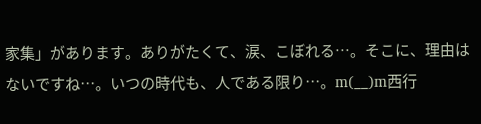家集」があります。ありがたくて、涙、こぼれる…。そこに、理由はないですね…。いつの時代も、人である限り…。m(__)m西行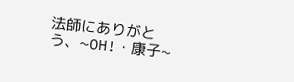法師にありがとう、~OH!・康子~